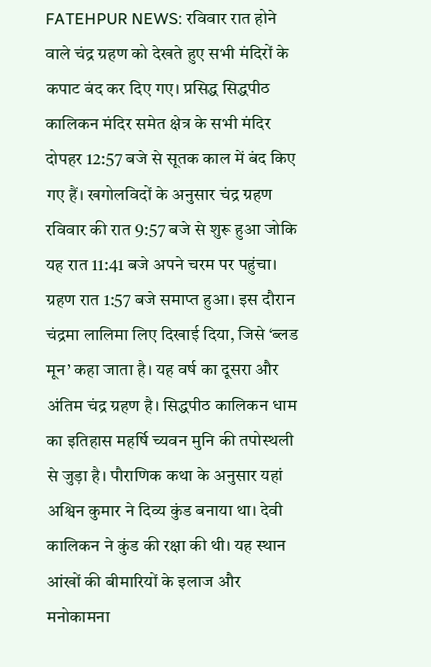FATEHPUR NEWS: रविवार रात होने वाले चंद्र ग्रहण को देखते हुए सभी मंदिरों के कपाट बंद कर दिए गए। प्रसिद्ध सिद्धपीठ कालिकन मंदिर समेत क्षेत्र के सभी मंदिर दोपहर 12:57 बजे से सूतक काल में बंद किए गए हैं। खगोलविदों के अनुसार चंद्र ग्रहण रविवार की रात 9:57 बजे से शुरू हुआ जोकि यह रात 11:41 बजे अपने चरम पर पहुंचा। ग्रहण रात 1:57 बजे समाप्त हुआ। इस दौरान चंद्रमा लालिमा लिए दिखाई दिया, जिसे ‘ब्लड मून’ कहा जाता है। यह वर्ष का दूसरा और अंतिम चंद्र ग्रहण है। सिद्धपीठ कालिकन धाम का इतिहास महर्षि च्यवन मुनि की तपोस्थली से जुड़ा है। पौराणिक कथा के अनुसार यहां अश्विन कुमार ने दिव्य कुंड बनाया था। देवी कालिकन ने कुंड की रक्षा की थी। यह स्थान आंखों की बीमारियों के इलाज और मनोकामना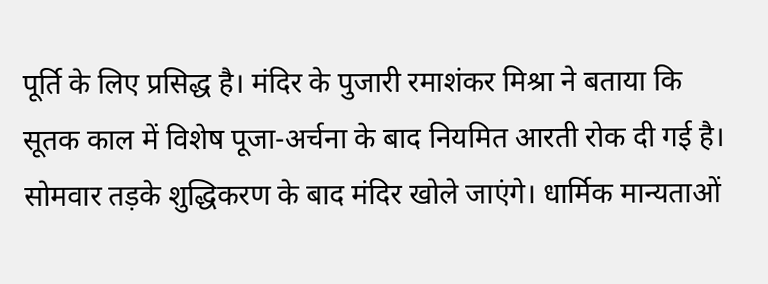पूर्ति के लिए प्रसिद्ध है। मंदिर के पुजारी रमाशंकर मिश्रा ने बताया कि सूतक काल में विशेष पूजा-अर्चना के बाद नियमित आरती रोक दी गई है। सोमवार तड़के शुद्धिकरण के बाद मंदिर खोले जाएंगे। धार्मिक मान्यताओं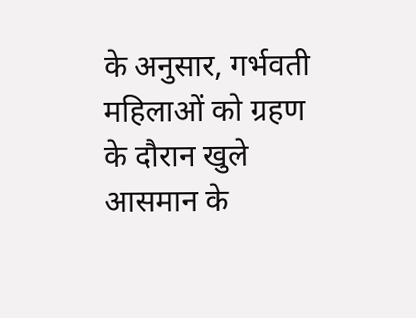के अनुसार, गर्भवती महिलाओं को ग्रहण के दौरान खुले आसमान के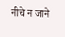नीचे न जाने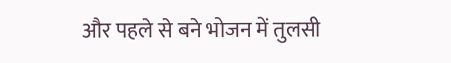और पहले से बने भोजन में तुलसी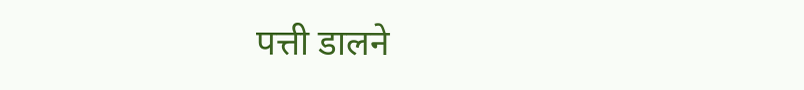पत्ती डालने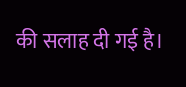की सलाह दी गई है।